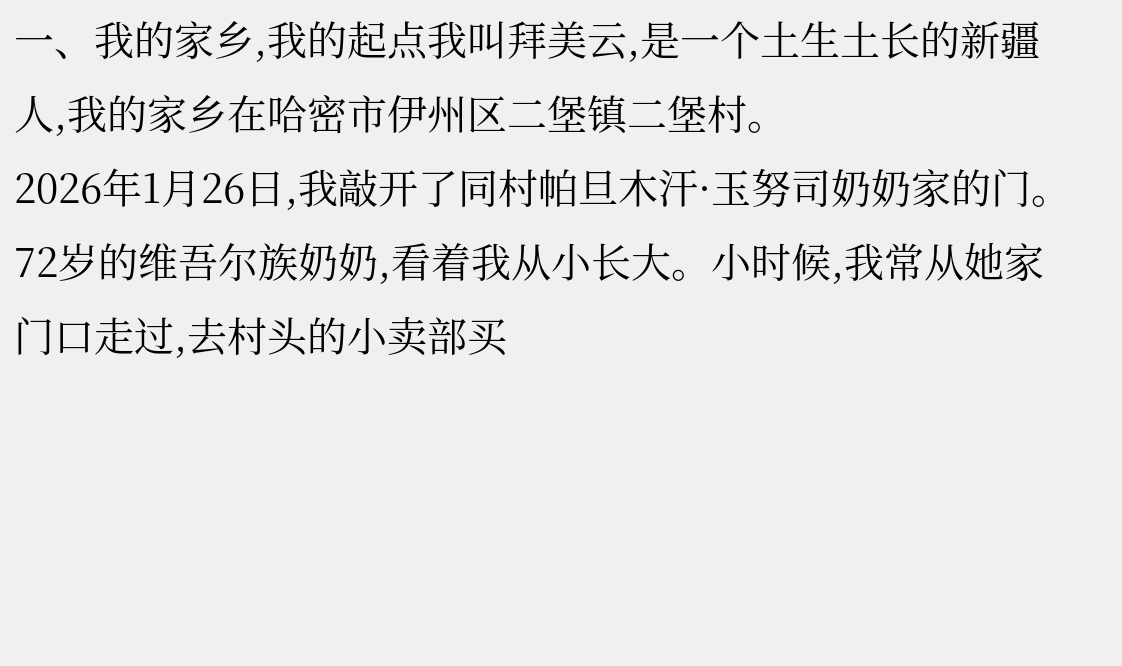一、我的家乡,我的起点我叫拜美云,是一个土生土长的新疆人,我的家乡在哈密市伊州区二堡镇二堡村。
2026年1月26日,我敲开了同村帕旦木汗·玉努司奶奶家的门。72岁的维吾尔族奶奶,看着我从小长大。小时候,我常从她家门口走过,去村头的小卖部买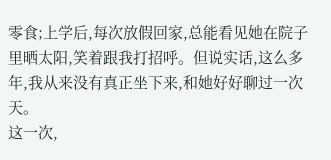零食;上学后,每次放假回家,总能看见她在院子里晒太阳,笑着跟我打招呼。但说实话,这么多年,我从来没有真正坐下来,和她好好聊过一次天。
这一次,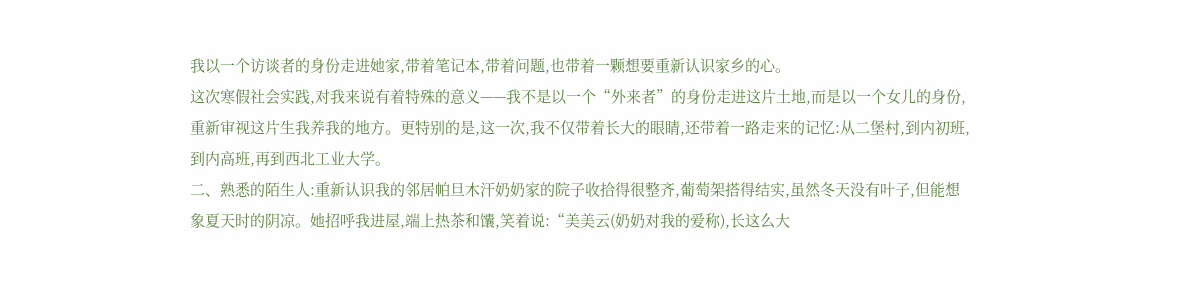我以一个访谈者的身份走进她家,带着笔记本,带着问题,也带着一颗想要重新认识家乡的心。
这次寒假社会实践,对我来说有着特殊的意义——我不是以一个“外来者”的身份走进这片土地,而是以一个女儿的身份,重新审视这片生我养我的地方。更特别的是,这一次,我不仅带着长大的眼睛,还带着一路走来的记忆:从二堡村,到内初班,到内高班,再到西北工业大学。
二、熟悉的陌生人:重新认识我的邻居帕旦木汗奶奶家的院子收拾得很整齐,葡萄架搭得结实,虽然冬天没有叶子,但能想象夏天时的阴凉。她招呼我进屋,端上热茶和馕,笑着说:“美美云(奶奶对我的爱称),长这么大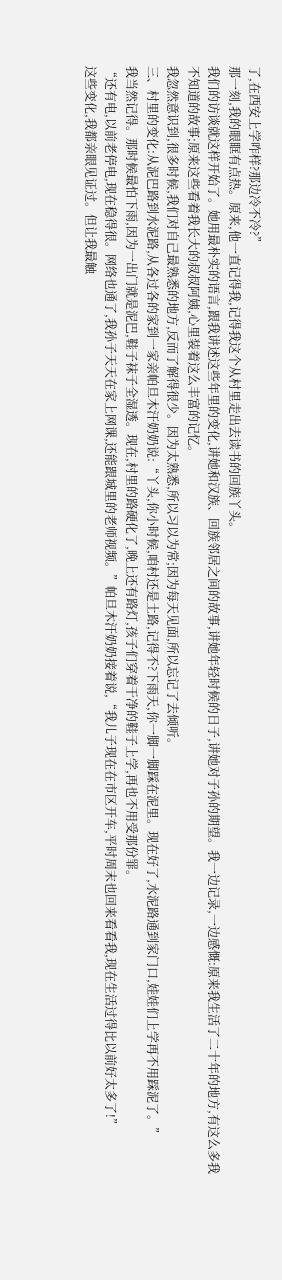了,在西安上学咋样?那边冷不冷?”
那一刻,我的眼眶有点热。原来,他一直记得我,记得我这个从村里走出去读书的回族丫头。
我们的访谈就这样开始了。她用最朴实的语言,跟我讲述这些年里的变化,讲她和汉族、回族邻居之间的故事,讲她年轻时候的日子,讲她对子孙的期望。我一边记录,一边感慨:原来我生活了二十年的地方,有这么多我不知道的故事;原来这些看着我长大的叔叔阿姨,心里装着这么丰富的记忆。
我忽然意识到,很多时候,我们对自己最熟悉的地方,反而了解得很少。因为太熟悉,所以习以为常;因为每天见面,所以忘记了去倾听。
三、村里的变化:从泥巴路到水泥路,从各过各的家到一家亲帕旦木汗奶奶说:“丫头,你小时候,咱村还是土路,记得不?下雨天,你一脚一脚踩在泥里。现在好了,水泥路通到家门口,娃娃们上学再不用踩泥了。”
我当然记得。那时候最怕下雨,因为一出门就是泥巴,鞋子袜子全湿透。现在,村里的路硬化了,晚上还有路灯,孩子们穿着干净的鞋子上学,再也不用受那份罪。
“还有电,以前老停电,现在稳得很。网络也通了,我孙子天天在家上网课,还能跟城里的老师视频。”帕旦木汗奶奶接着说,“我儿子现在在市区开车,平时周末也回来看看我,现在生活过得比以前好太多了!”
这些变化,我都亲眼见证过。但让我最触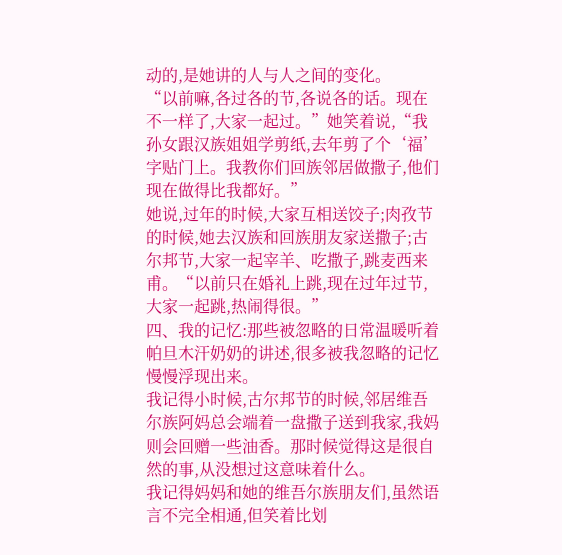动的,是她讲的人与人之间的变化。
“以前嘛,各过各的节,各说各的话。现在不一样了,大家一起过。”她笑着说,“我孙女跟汉族姐姐学剪纸,去年剪了个‘福’字贴门上。我教你们回族邻居做撒子,他们现在做得比我都好。”
她说,过年的时候,大家互相送饺子;肉孜节的时候,她去汉族和回族朋友家送撒子;古尔邦节,大家一起宰羊、吃撒子,跳麦西来甫。“以前只在婚礼上跳,现在过年过节,大家一起跳,热闹得很。”
四、我的记忆:那些被忽略的日常温暖听着帕旦木汗奶奶的讲述,很多被我忽略的记忆慢慢浮现出来。
我记得小时候,古尔邦节的时候,邻居维吾尔族阿妈总会端着一盘撒子送到我家,我妈则会回赠一些油香。那时候觉得这是很自然的事,从没想过这意味着什么。
我记得妈妈和她的维吾尔族朋友们,虽然语言不完全相通,但笑着比划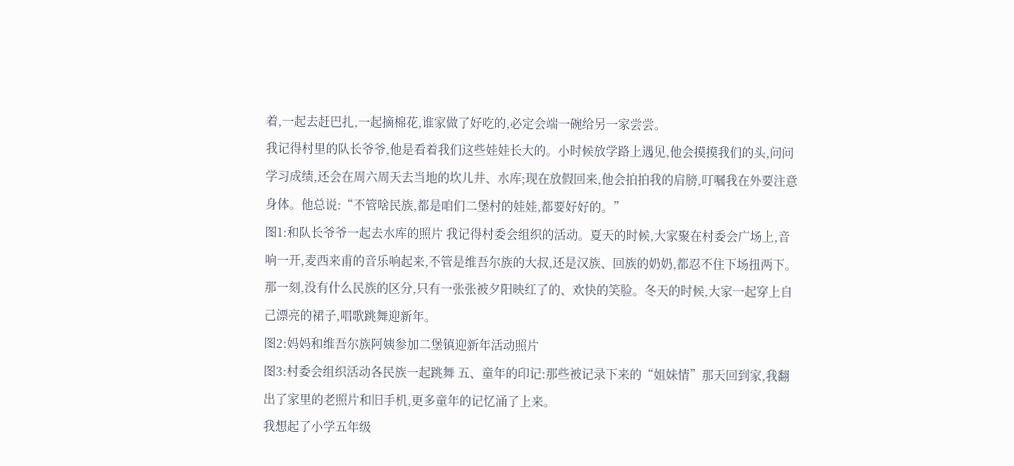着,一起去赶巴扎,一起摘棉花,谁家做了好吃的,必定会端一碗给另一家尝尝。
我记得村里的队长爷爷,他是看着我们这些娃娃长大的。小时候放学路上遇见,他会摸摸我们的头,问问学习成绩,还会在周六周天去当地的坎儿井、水库;现在放假回来,他会拍拍我的肩膀,叮嘱我在外要注意身体。他总说:“不管啥民族,都是咱们二堡村的娃娃,都要好好的。”
图1:和队长爷爷一起去水库的照片 我记得村委会组织的活动。夏天的时候,大家聚在村委会广场上,音响一开,麦西来甫的音乐响起来,不管是维吾尔族的大叔,还是汉族、回族的奶奶,都忍不住下场扭两下。那一刻,没有什么民族的区分,只有一张张被夕阳映红了的、欢快的笑脸。冬天的时候,大家一起穿上自己漂亮的裙子,唱歌跳舞迎新年。
图2:妈妈和维吾尔族阿姨参加二堡镇迎新年活动照片
图3:村委会组织活动各民族一起跳舞 五、童年的印记:那些被记录下来的“姐妹情”那天回到家,我翻出了家里的老照片和旧手机,更多童年的记忆涌了上来。
我想起了小学五年级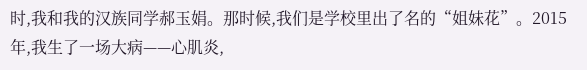时,我和我的汉族同学郝玉娟。那时候,我们是学校里出了名的“姐妹花”。2015年,我生了一场大病——心肌炎,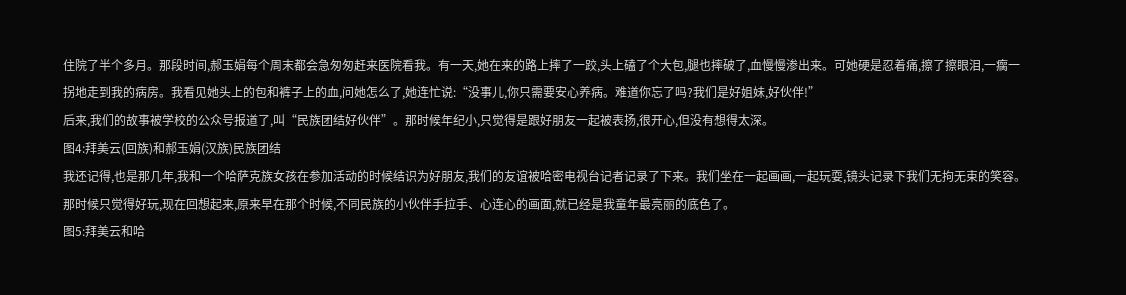住院了半个多月。那段时间,郝玉娟每个周末都会急匆匆赶来医院看我。有一天,她在来的路上摔了一跤,头上磕了个大包,腿也摔破了,血慢慢渗出来。可她硬是忍着痛,擦了擦眼泪,一瘸一拐地走到我的病房。我看见她头上的包和裤子上的血,问她怎么了,她连忙说:“没事儿,你只需要安心养病。难道你忘了吗?我们是好姐妹,好伙伴!”
后来,我们的故事被学校的公众号报道了,叫“民族团结好伙伴”。那时候年纪小,只觉得是跟好朋友一起被表扬,很开心,但没有想得太深。
图4:拜美云(回族)和郝玉娟(汉族)民族团结
我还记得,也是那几年,我和一个哈萨克族女孩在参加活动的时候结识为好朋友,我们的友谊被哈密电视台记者记录了下来。我们坐在一起画画,一起玩耍,镜头记录下我们无拘无束的笑容。那时候只觉得好玩,现在回想起来,原来早在那个时候,不同民族的小伙伴手拉手、心连心的画面,就已经是我童年最亮丽的底色了。
图5:拜美云和哈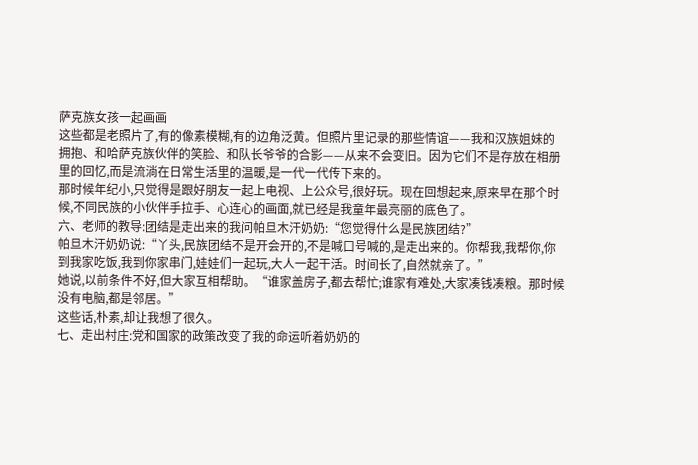萨克族女孩一起画画
这些都是老照片了,有的像素模糊,有的边角泛黄。但照片里记录的那些情谊——我和汉族姐妹的拥抱、和哈萨克族伙伴的笑脸、和队长爷爷的合影——从来不会变旧。因为它们不是存放在相册里的回忆,而是流淌在日常生活里的温暖,是一代一代传下来的。
那时候年纪小,只觉得是跟好朋友一起上电视、上公众号,很好玩。现在回想起来,原来早在那个时候,不同民族的小伙伴手拉手、心连心的画面,就已经是我童年最亮丽的底色了。
六、老师的教导:团结是走出来的我问帕旦木汗奶奶:“您觉得什么是民族团结?”
帕旦木汗奶奶说:“丫头,民族团结不是开会开的,不是喊口号喊的,是走出来的。你帮我,我帮你,你到我家吃饭,我到你家串门,娃娃们一起玩,大人一起干活。时间长了,自然就亲了。”
她说,以前条件不好,但大家互相帮助。“谁家盖房子,都去帮忙;谁家有难处,大家凑钱凑粮。那时候没有电脑,都是邻居。”
这些话,朴素,却让我想了很久。
七、走出村庄:党和国家的政策改变了我的命运听着奶奶的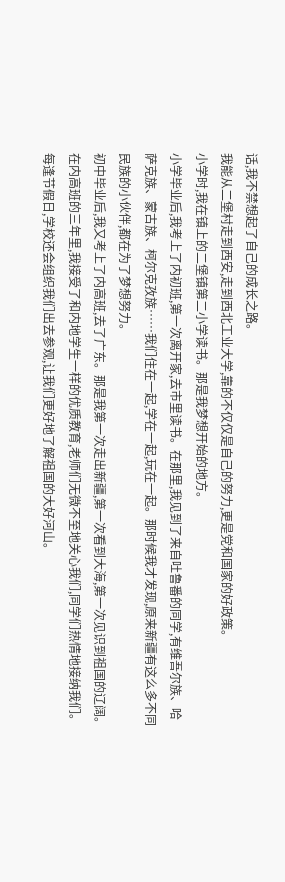话,我不禁想起了自己的成长之路。
我能从二堡村走到西安,走到西北工业大学,靠的不仅仅是自己的努力,更是党和国家的好政策。
小学时,我在镇上的二堡镇第二小学读书。那是我梦想开始的地方。
小学毕业后,我考上了内初班,第一次离开家,去市里读书。在那里,我见到了来自吐鲁番的同学,有维吾尔族、哈萨克族、蒙古族、柯尔克孜族……我们住在一起,学在一起,玩在一起。那时候我才发现,原来新疆有这么多不同民族的小伙伴,都在为了梦想努力。
初中毕业后,我又考上了内高班,去了广东。那是我第一次走出新疆,第一次看到大海,第一次见识到祖国的辽阔。在内高班的三年里,我接受了和内地学生一样的优质教育,老师们无微不至地关心我们,同学们热情地接纳我们。每逢节假日,学校还会组织我们出去参观,让我们更好地了解祖国的大好河山。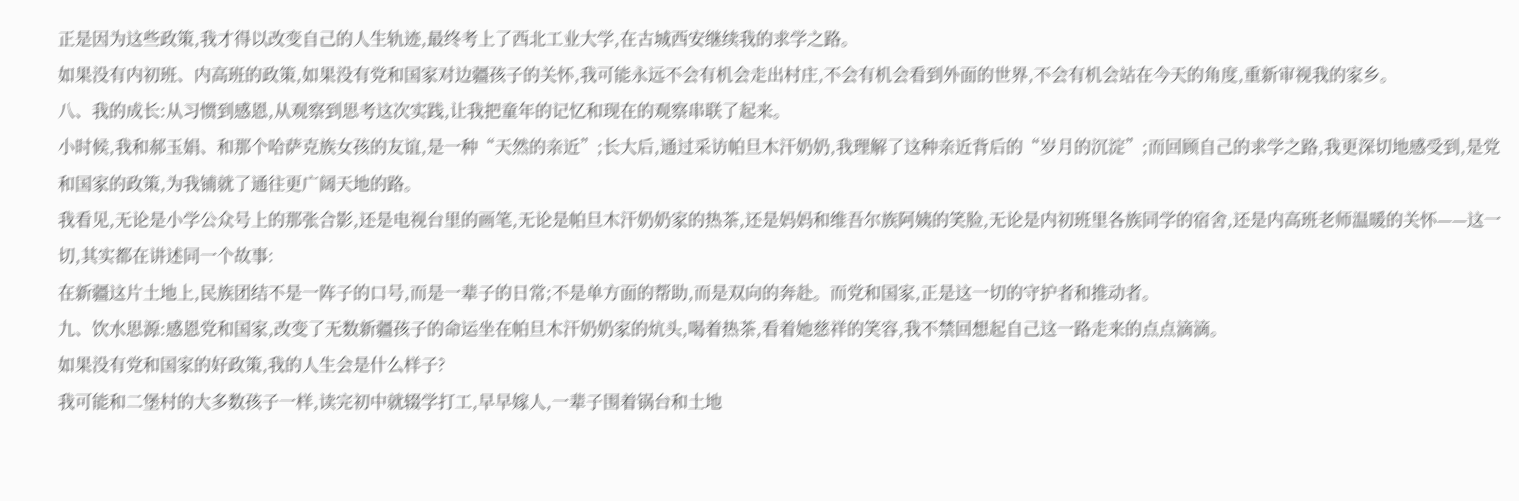正是因为这些政策,我才得以改变自己的人生轨迹,最终考上了西北工业大学,在古城西安继续我的求学之路。
如果没有内初班、内高班的政策,如果没有党和国家对边疆孩子的关怀,我可能永远不会有机会走出村庄,不会有机会看到外面的世界,不会有机会站在今天的角度,重新审视我的家乡。
八、我的成长:从习惯到感恩,从观察到思考这次实践,让我把童年的记忆和现在的观察串联了起来。
小时候,我和郝玉娟、和那个哈萨克族女孩的友谊,是一种“天然的亲近”;长大后,通过采访帕旦木汗奶奶,我理解了这种亲近背后的“岁月的沉淀”;而回顾自己的求学之路,我更深切地感受到,是党和国家的政策,为我铺就了通往更广阔天地的路。
我看见,无论是小学公众号上的那张合影,还是电视台里的画笔,无论是帕旦木汗奶奶家的热茶,还是妈妈和维吾尔族阿姨的笑脸,无论是内初班里各族同学的宿舍,还是内高班老师温暖的关怀——这一切,其实都在讲述同一个故事:
在新疆这片土地上,民族团结不是一阵子的口号,而是一辈子的日常;不是单方面的帮助,而是双向的奔赴。而党和国家,正是这一切的守护者和推动者。
九、饮水思源:感恩党和国家,改变了无数新疆孩子的命运坐在帕旦木汗奶奶家的炕头,喝着热茶,看着她慈祥的笑容,我不禁回想起自己这一路走来的点点滴滴。
如果没有党和国家的好政策,我的人生会是什么样子?
我可能和二堡村的大多数孩子一样,读完初中就辍学打工,早早嫁人,一辈子围着锅台和土地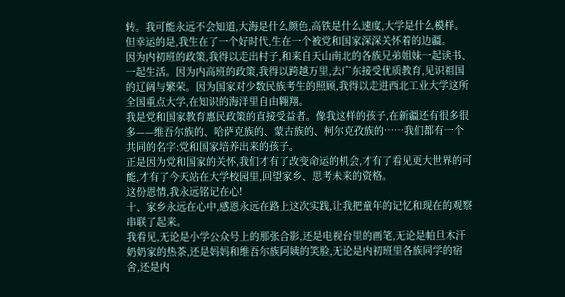转。我可能永远不会知道,大海是什么颜色,高铁是什么速度,大学是什么模样。
但幸运的是,我生在了一个好时代,生在一个被党和国家深深关怀着的边疆。
因为内初班的政策,我得以走出村子,和来自天山南北的各族兄弟姐妹一起读书、一起生活。因为内高班的政策,我得以跨越万里,去广东接受优质教育,见识祖国的辽阔与繁荣。因为国家对少数民族考生的照顾,我得以走进西北工业大学这所全国重点大学,在知识的海洋里自由翱翔。
我是党和国家教育惠民政策的直接受益者。像我这样的孩子,在新疆还有很多很多——维吾尔族的、哈萨克族的、蒙古族的、柯尔克孜族的……我们都有一个共同的名字:党和国家培养出来的孩子。
正是因为党和国家的关怀,我们才有了改变命运的机会,才有了看见更大世界的可能,才有了今天站在大学校园里,回望家乡、思考未来的资格。
这份恩情,我永远铭记在心!
十、家乡永远在心中,感恩永远在路上这次实践,让我把童年的记忆和现在的观察串联了起来。
我看见,无论是小学公众号上的那张合影,还是电视台里的画笔,无论是帕旦木汗奶奶家的热茶,还是妈妈和维吾尔族阿姨的笑脸,无论是内初班里各族同学的宿舍,还是内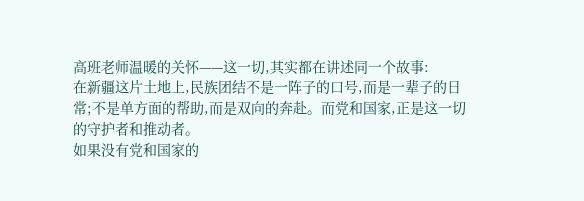高班老师温暖的关怀——这一切,其实都在讲述同一个故事:
在新疆这片土地上,民族团结不是一阵子的口号,而是一辈子的日常;不是单方面的帮助,而是双向的奔赴。而党和国家,正是这一切的守护者和推动者。
如果没有党和国家的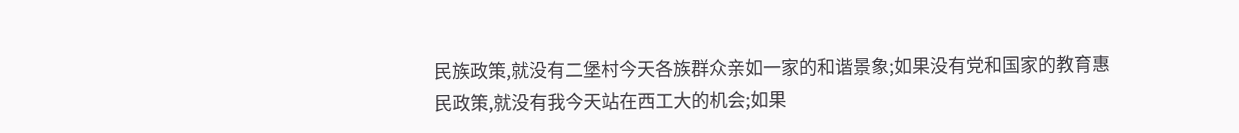民族政策,就没有二堡村今天各族群众亲如一家的和谐景象;如果没有党和国家的教育惠民政策,就没有我今天站在西工大的机会;如果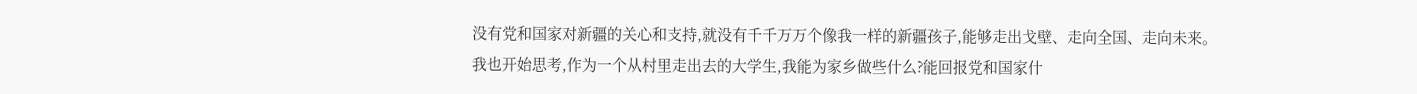没有党和国家对新疆的关心和支持,就没有千千万万个像我一样的新疆孩子,能够走出戈壁、走向全国、走向未来。
我也开始思考,作为一个从村里走出去的大学生,我能为家乡做些什么?能回报党和国家什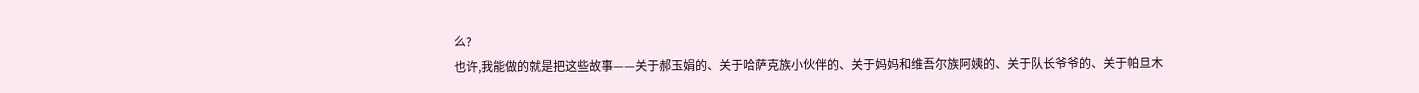么?
也许,我能做的就是把这些故事——关于郝玉娟的、关于哈萨克族小伙伴的、关于妈妈和维吾尔族阿姨的、关于队长爷爷的、关于帕旦木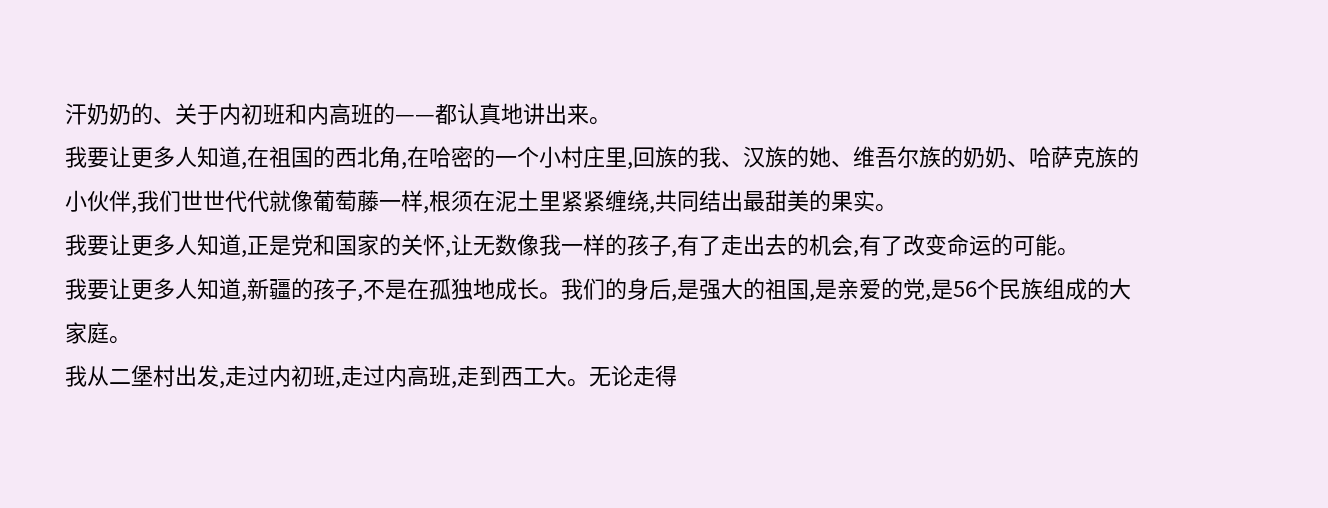汗奶奶的、关于内初班和内高班的——都认真地讲出来。
我要让更多人知道,在祖国的西北角,在哈密的一个小村庄里,回族的我、汉族的她、维吾尔族的奶奶、哈萨克族的小伙伴,我们世世代代就像葡萄藤一样,根须在泥土里紧紧缠绕,共同结出最甜美的果实。
我要让更多人知道,正是党和国家的关怀,让无数像我一样的孩子,有了走出去的机会,有了改变命运的可能。
我要让更多人知道,新疆的孩子,不是在孤独地成长。我们的身后,是强大的祖国,是亲爱的党,是56个民族组成的大家庭。
我从二堡村出发,走过内初班,走过内高班,走到西工大。无论走得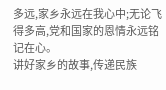多远,家乡永远在我心中;无论飞得多高,党和国家的恩情永远铭记在心。
讲好家乡的故事,传递民族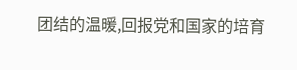团结的温暖,回报党和国家的培育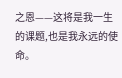之恩——这将是我一生的课题,也是我永远的使命。